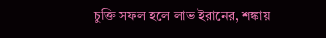চুক্তি সফল হলে লাভ ইরানের, শঙ্কায়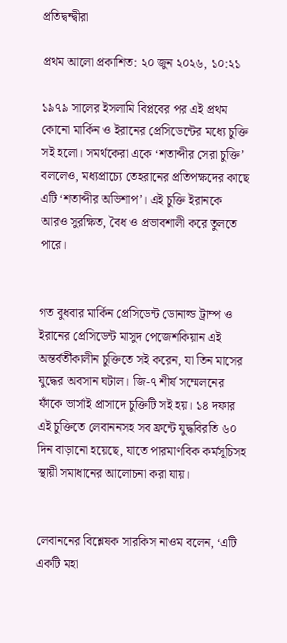প্রতিদ্বন্দ্বীরা

প্রথম আলো প্রকাশিত: ২০ জুন ২০২৬, ১০:২১

১৯৭৯ সালের ইসলামি বিপ্লবের পর এই প্রথম কোনো মার্কিন ও ইরানের প্রেসিডেন্টের মধ্যে চুক্তি সই হলো। সমর্থকেরা একে ‘শতাব্দীর সেরা চুক্তি’ বললেও, মধ্যপ্রাচ্যে তেহরানের প্রতিপক্ষদের কাছে এটি ‘শতাব্দীর অভিশাপ’। এই চুক্তি ইরানকে আরও সুরক্ষিত, বৈধ ও প্রভাবশালী করে তুলতে পারে।


গত বুধবার মার্কিন প্রেসিডেন্ট ডোনাল্ড ট্রাম্প ও ইরানের প্রেসিডেন্ট মাসুদ পেজেশকিয়ান এই অন্তর্বর্তীকালীন চুক্তিতে সই করেন, যা তিন মাসের যুদ্ধের অবসান ঘটাল। জি-৭ শীর্ষ সম্মেলনের ফাঁকে ভার্সাই প্রাসাদে চুক্তিটি সই হয়। ১৪ দফার এই চুক্তিতে লেবাননসহ সব ফ্রন্টে যুদ্ধবিরতি ৬০ দিন বাড়ানো হয়েছে, যাতে পারমাণবিক কর্মসূচিসহ স্থায়ী সমাধানের আলোচনা করা যায়।


লেবাননের বিশ্লেষক সারকিস নাওম বলেন, ‘এটি একটি মহা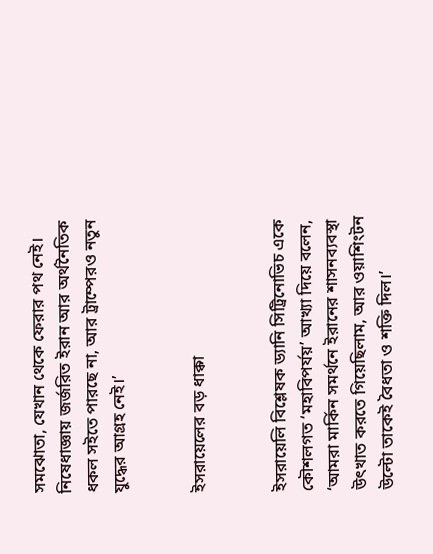সমঝোতা, যেখান থেকে ফেরার পথ নেই। নিষেধাজ্ঞায় জর্জরিত ইরান আর অর্থনৈতিক ধকল সইতে পারছে না, আর ট্রাম্পেরও নতুন যুদ্ধের আগ্রহ নেই।’


ইসরায়েলের বড় ধাক্কা


ইসরায়েলি বিশ্লেষক ড্যানি সিট্রিনোভিচ একে কৌশলগত ‘মহাবিপর্যয়’ আখ্যা দিয়ে বলেন, ‘আমরা মার্কিন সমর্থনে ইরানের শাসনব্যবস্থা উৎখাত করতে গিয়েছিলাম, আর ওয়াশিংটন উল্টো তাকেই বৈধতা ও শক্তি দিল।’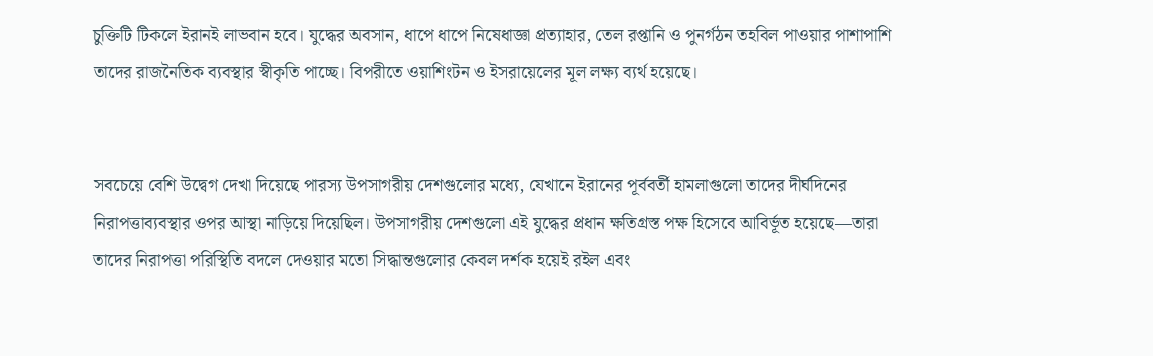চুক্তিটি টিকলে ইরানই লাভবান হবে। যুদ্ধের অবসান, ধাপে ধাপে নিষেধাজ্ঞা প্রত্যাহার, তেল রপ্তানি ও পুনর্গঠন তহবিল পাওয়ার পাশাপাশি তাদের রাজনৈতিক ব্যবস্থার স্বীকৃতি পাচ্ছে। বিপরীতে ওয়াশিংটন ও ইসরায়েলের মূল লক্ষ্য ব্যর্থ হয়েছে।


সবচেয়ে বেশি উদ্বেগ দেখা দিয়েছে পারস্য উপসাগরীয় দেশগুলোর মধ্যে, যেখানে ইরানের পূর্ববর্তী হামলাগুলো তাদের দীর্ঘদিনের নিরাপত্তাব্যবস্থার ওপর আস্থা নাড়িয়ে দিয়েছিল। উপসাগরীয় দেশগুলো এই যুদ্ধের প্রধান ক্ষতিগ্রস্ত পক্ষ হিসেবে আবির্ভূত হয়েছে—তারা তাদের নিরাপত্তা পরিস্থিতি বদলে দেওয়ার মতো সিদ্ধান্তগুলোর কেবল দর্শক হয়েই রইল এবং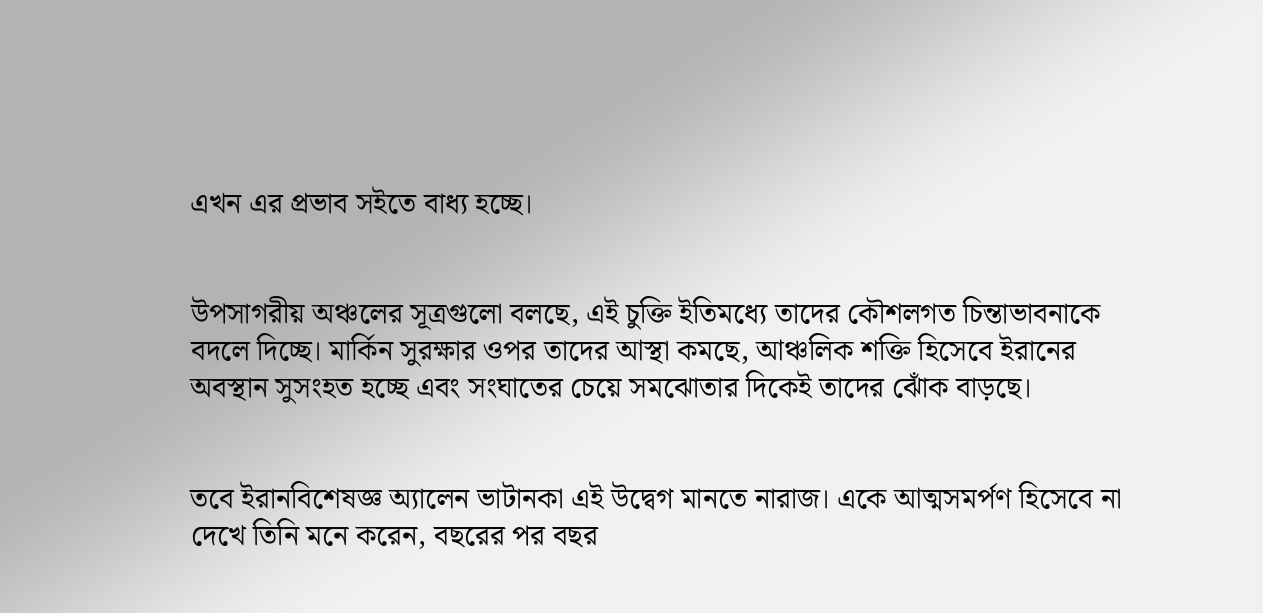এখন এর প্রভাব সইতে বাধ্য হচ্ছে।


উপসাগরীয় অঞ্চলের সূত্রগুলো বলছে, এই চুক্তি ইতিমধ্যে তাদের কৌশলগত চিন্তাভাবনাকে বদলে দিচ্ছে। মার্কিন সুরক্ষার ওপর তাদের আস্থা কমছে, আঞ্চলিক শক্তি হিসেবে ইরানের অবস্থান সুসংহত হচ্ছে এবং সংঘাতের চেয়ে সমঝোতার দিকেই তাদের ঝোঁক বাড়ছে।


তবে ইরানবিশেষজ্ঞ অ্যালেন ভাটানকা এই উদ্বেগ মানতে নারাজ। একে আত্মসমর্পণ হিসেবে না দেখে তিনি মনে করেন, বছরের পর বছর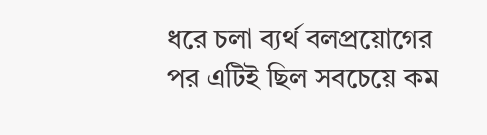ধরে চলা ব্যর্থ বলপ্রয়োগের পর এটিই ছিল সবচেয়ে কম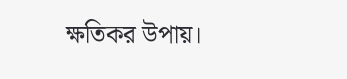ক্ষতিকর উপায়।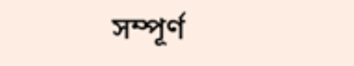সম্পূর্ণ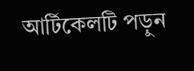আর্টিকেলটি পড়ুন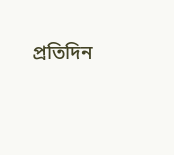প্রতিদিন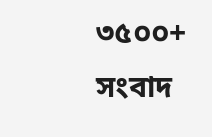৩৫০০+ সংবাদ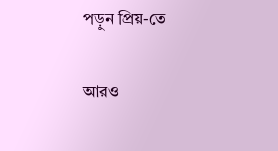পড়ুন প্রিয়-তে

আরও